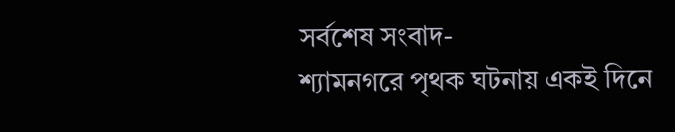সর্বশেষ সংবাদ-
শ্যামনগরে পৃথক ঘটনায় একই দিনে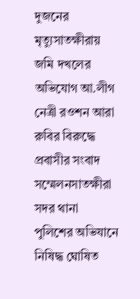দুজনের মৃত্যুসাতক্ষীরায় জমি দখলের অভিযোগ আ.লীগ নেত্রী রওশন আরা রুবির বিরুদ্ধে প্রবাসীর সংবাদ সম্মেলনসাতক্ষীরা সদর থানা পুলিশের অভিযানে নিষিদ্ধ ঘোষিত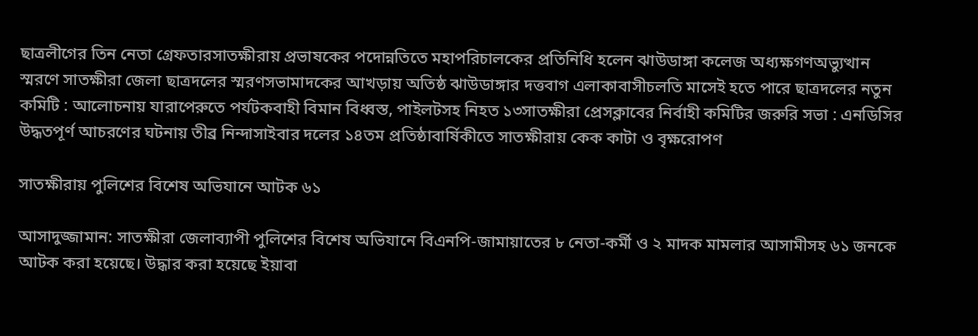ছাত্রলীগের তিন নেতা গ্রেফতারসাতক্ষীরায় প্রভাষকের পদোন্নতিতে মহাপরিচালকের প্রতিনিধি হলেন ঝাউডাঙ্গা কলেজ অধ্যক্ষগণঅভ্যুত্থান স্মরণে সাতক্ষীরা জেলা ছাত্রদলের স্মরণসভামাদকের আখড়ায় অতিষ্ঠ ঝাউডাঙ্গার দত্তবাগ এলাকাবাসীচলতি মাসেই হতে পারে ছাত্রদলের নতুন কমিটি : আলোচনায় যারাপেরুতে পর্যটকবাহী বিমান বিধ্বস্ত, পাইলটসহ নিহত ১৩সাতক্ষীরা প্রেসক্লাবের নির্বাহী কমিটির জরুরি সভা : এনডিসির উদ্ধতপূর্ণ আচরণের ঘটনায় তীব্র নিন্দাসাইবার দলের ১৪তম প্রতিষ্ঠাবার্ষিকীতে সাতক্ষীরায় কেক কাটা ও বৃক্ষরোপণ

সাতক্ষীরায় পুলিশের বিশেষ অভিযানে আটক ৬১

আসাদুজ্জামান: সাতক্ষীরা জেলাব্যাপী পুলিশের বিশেষ অভিযানে বিএনপি-জামায়াতের ৮ নেতা-কর্মী ও ২ মাদক মামলার আসামীসহ ৬১ জনকে আটক করা হয়েছে। উদ্ধার করা হয়েছে ইয়াবা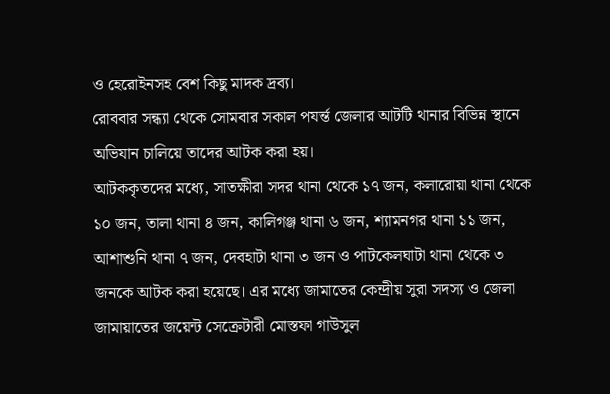ও হেরোইনসহ বেশ কিছু মাদক দ্রব্য।
রোববার সন্ধ্যা থেকে সোমবার সকাল পযর্ন্ত জেলার আটটি থানার বিভিন্ন স্থানে অভিযান চালিয়ে তাদের আটক করা হয়।
আটককৃতদের মধ্যে, সাতক্ষীরা সদর থানা থেকে ১৭ জন, কলারোয়া থানা থেকে ১০ জন, তালা থানা ৪ জন, কালিগঞ্জ থানা ৬ জন, শ্যামনগর থানা ১১ জন, আশাশুনি থানা ৭ জন, দেবহাটা থানা ৩ জন ও পাটকেলঘাটা থানা থেকে ৩ জনকে আটক করা হয়েছে। এর মধ্যে জামাতের কেন্দ্রীয় সুরা সদস্য ও জেলা জামায়াতের জয়েন্ট সেক্রেটারী মোস্তফা গাউসুল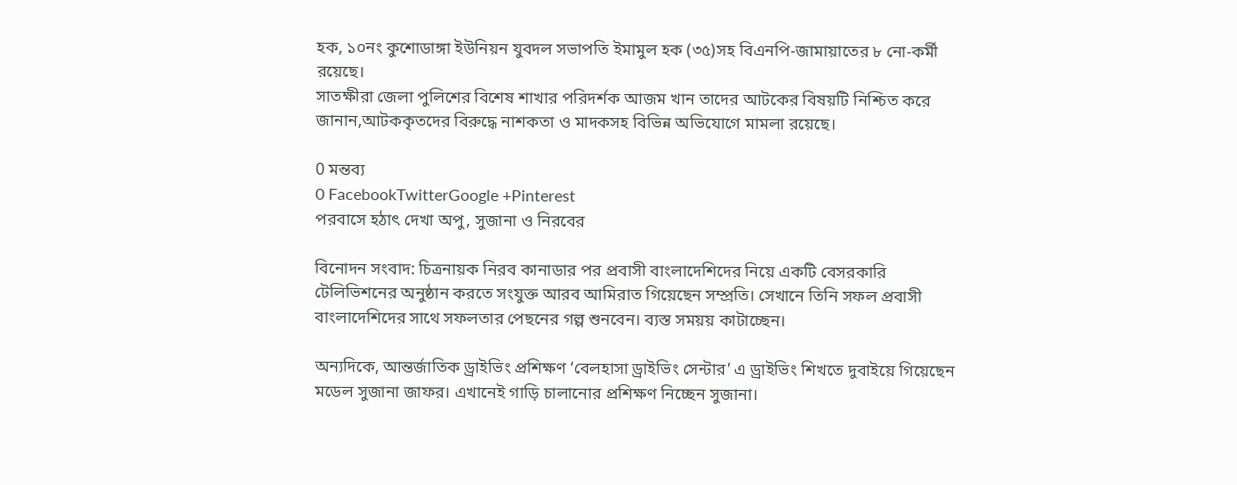হক, ১০নং কুশোডাঙ্গা ইউনিয়ন যুবদল সভাপতি ইমামুল হক (৩৫)সহ বিএনপি-জামায়াতের ৮ নো-কর্মী রয়েছে।
সাতক্ষীরা জেলা পুলিশের বিশেষ শাখার পরিদর্শক আজম খান তাদের আটকের বিষয়টি নিশ্চিত করে জানান,আটককৃতদের বিরুদ্ধে নাশকতা ও মাদকসহ বিভিন্ন অভিযোগে মামলা রয়েছে।

0 মন্তব্য
0 FacebookTwitterGoogle +Pinterest
পরবাসে হঠাৎ দেখা অপু, সুজানা ও নিরবের

বিনোদন সংবাদ: চিত্রনায়ক নিরব কানাডার পর প্রবাসী বাংলাদেশিদের নিয়ে একটি বেসরকারি টেলিভিশনের অনুষ্ঠান করতে সংযুক্ত আরব আমিরাত গিয়েছেন সম্প্রতি। সেখানে তিনি সফল প্রবাসী বাংলাদেশিদের সাথে সফলতার পেছনের গল্প শুনবেন। ব্যস্ত সময়য় কাটাচ্ছেন।

অন্যদিকে, আন্তর্জাতিক ড্রাইভিং প্রশিক্ষণ ‘বেলহাসা ড্রাইভিং সেন্টার’ এ ড্রাইভিং শিখতে দুবাইয়ে গিয়েছেন মডেল সুজানা জাফর। এখানেই গাড়ি চালানোর প্রশিক্ষণ নিচ্ছেন সুজানা।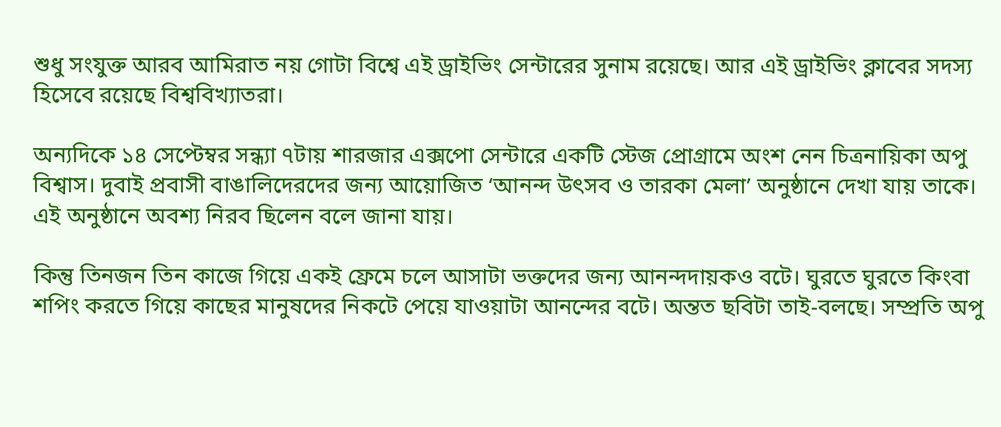শুধু সংযুক্ত আরব আমিরাত নয় গোটা বিশ্বে এই ড্রাইভিং সেন্টারের সুনাম রয়েছে। আর এই ড্রাইভিং ক্লাবের সদস্য হিসেবে রয়েছে বিশ্ববিখ্যাতরা।

অন্যদিকে ১৪ সেপ্টেম্বর সন্ধ্যা ৭টায় শারজার এক্সপো সেন্টারে একটি স্টেজ প্রোগ্রামে অংশ নেন চিত্রনায়িকা অপু বিশ্বাস। দুবাই প্রবাসী বাঙালিদেরদের জন্য আয়োজিত ‘আনন্দ উৎসব ও তারকা মেলা’ অনুষ্ঠানে দেখা যায় তাকে। এই অনুষ্ঠানে অবশ্য নিরব ছিলেন বলে জানা যায়।

কিন্তু তিনজন তিন কাজে গিয়ে একই ফ্রেমে চলে আসাটা ভক্তদের জন্য আনন্দদায়কও বটে। ঘুরতে ঘুরতে কিংবা শপিং করতে গিয়ে কাছের মানুষদের নিকটে পেয়ে যাওয়াটা আনন্দের বটে। অন্তত ছবিটা তাই-বলছে। সম্প্রতি অপু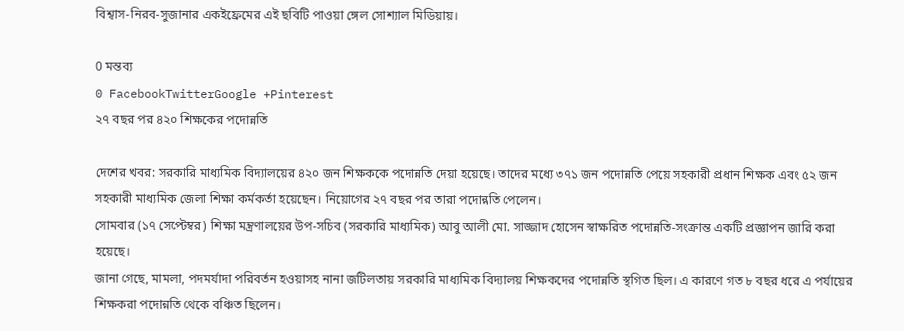বিশ্বাস-নিরব-সুজানার একইফ্রেমের এই ছবিটি পাওয়া ঙ্গেল সোশ্যাল মিডিয়ায়।

0 মন্তব্য
0 FacebookTwitterGoogle +Pinterest
২৭ বছর পর ৪২০ শিক্ষকের পদোন্নতি

দেশের খবর: সরকারি মাধ্যমিক বিদ্যালয়ের ৪২০ জন শিক্ষককে পদোন্নতি দেয়া হয়েছে। তাদের মধ্যে ৩৭১ জন পদোন্নতি পেয়ে সহকারী প্রধান শিক্ষক এবং ৫২ জন সহকারী মাধ্যমিক জেলা শিক্ষা কর্মকর্তা হয়েছেন। নিয়োগের ২৭ বছর পর তারা পদোন্নতি পেলেন।
সোমবার (১৭ সেপ্টেম্বর) শিক্ষা মন্ত্রণালয়ের উপ-সচিব (সরকারি মাধ্যমিক) আবু আলী মো. সাজ্জাদ হোসেন স্বাক্ষরিত পদোন্নতি-সংক্রান্ত একটি প্রজ্ঞাপন জারি করা হয়েছে।
জানা গেছে, মামলা, পদমর্যাদা পরিবর্তন হওয়াসহ নানা জটিলতায় সরকারি মাধ্যমিক বিদ্যালয় শিক্ষকদের পদোন্নতি স্থগিত ছিল। এ কারণে গত ৮ বছর ধরে এ পর্যায়ের শিক্ষকরা পদোন্নতি থেকে বঞ্চিত ছিলেন।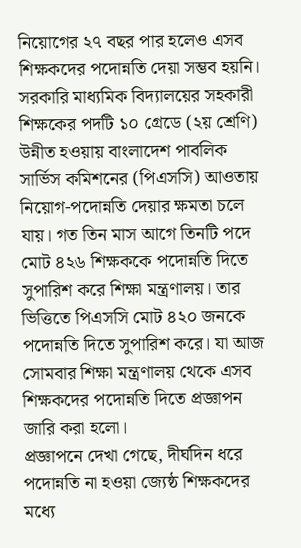নিয়োগের ২৭ বছর পার হলেও এসব শিক্ষকদের পদোন্নতি দেয়া সম্ভব হয়নি।
সরকারি মাধ্যমিক বিদ্যালয়ের সহকারী শিক্ষকের পদটি ১০ গ্রেডে (২য় শ্রেণি) উন্নীত হওয়ায় বাংলাদেশ পাবলিক সার্ভিস কমিশনের (পিএসসি) আওতায় নিয়োগ-পদোন্নতি দেয়ার ক্ষমতা চলে যায়। গত তিন মাস আগে তিনটি পদে মোট ৪২৬ শিক্ষককে পদোন্নতি দিতে সুপারিশ করে শিক্ষা মন্ত্রণালয়। তার ভিত্তিতে পিএসসি মোট ৪২০ জনকে পদোন্নতি দিতে সুপারিশ করে। যা আজ সোমবার শিক্ষা মন্ত্রণালয় থেকে এসব শিক্ষকদের পদোন্নতি দিতে প্রজ্ঞাপন জারি করা হলো।
প্রজ্ঞাপনে দেখা গেছে, দীর্ঘদিন ধরে পদোন্নতি না হওয়া জ্যেষ্ঠ শিক্ষকদের মধ্যে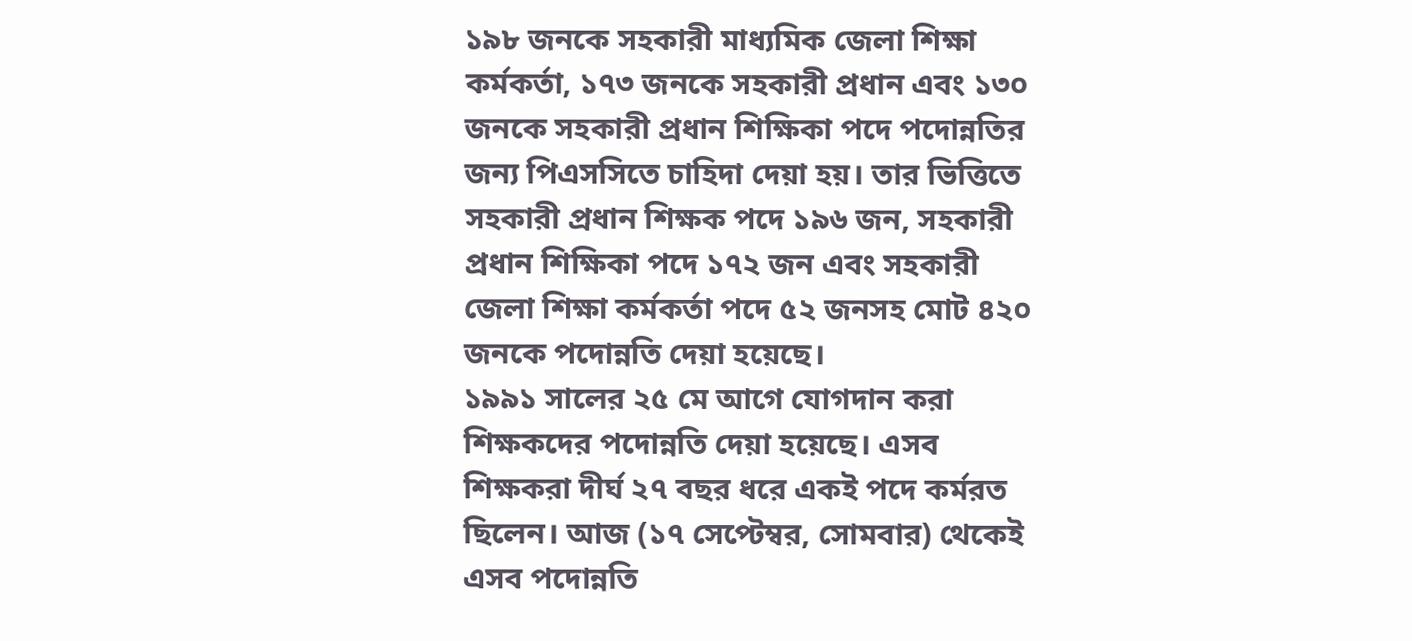১৯৮ জনকে সহকারী মাধ্যমিক জেলা শিক্ষা কর্মকর্তা, ১৭৩ জনকে সহকারী প্রধান এবং ১৩০ জনকে সহকারী প্রধান শিক্ষিকা পদে পদোন্নতির জন্য পিএসসিতে চাহিদা দেয়া হয়। তার ভিত্তিতে সহকারী প্রধান শিক্ষক পদে ১৯৬ জন, সহকারী প্রধান শিক্ষিকা পদে ১৭২ জন এবং সহকারী জেলা শিক্ষা কর্মকর্তা পদে ৫২ জনসহ মোট ৪২০ জনকে পদোন্নতি দেয়া হয়েছে।
১৯৯১ সালের ২৫ মে আগে যোগদান করা শিক্ষকদের পদোন্নতি দেয়া হয়েছে। এসব শিক্ষকরা দীর্ঘ ২৭ বছর ধরে একই পদে কর্মরত ছিলেন। আজ (১৭ সেপ্টেম্বর, সোমবার) থেকেই এসব পদোন্নতি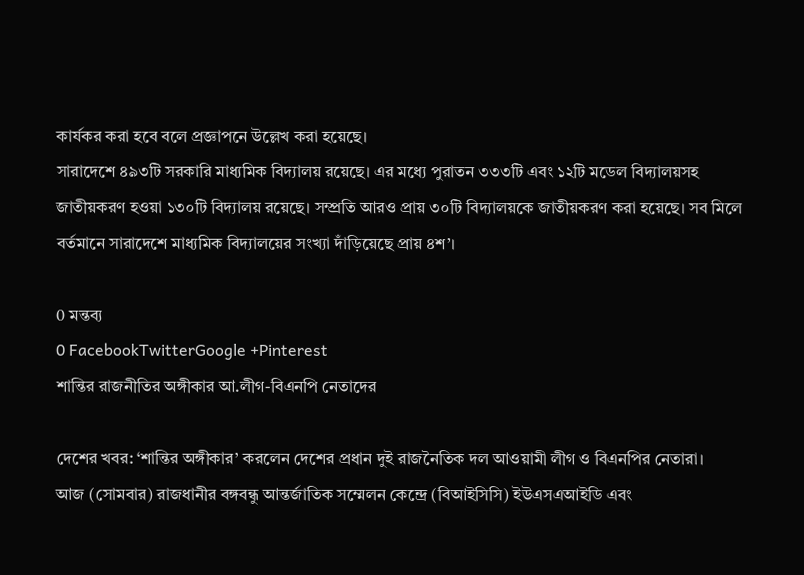কার্যকর করা হবে বলে প্রজ্ঞাপনে উল্লেখ করা হয়েছে।
সারাদেশে ৪৯৩টি সরকারি মাধ্যমিক বিদ্যালয় রয়েছে। এর মধ্যে পুরাতন ৩৩৩টি এবং ১২টি মডেল বিদ্যালয়সহ জাতীয়করণ হওয়া ১৩০টি বিদ্যালয় রয়েছে। সম্প্রতি আরও প্রায় ৩০টি বিদ্যালয়কে জাতীয়করণ করা হয়েছে। সব মিলে বর্তমানে সারাদেশে মাধ্যমিক বিদ্যালয়ের সংখ্যা দাঁড়িয়েছে প্রায় ৪শ’।

0 মন্তব্য
0 FacebookTwitterGoogle +Pinterest
শান্তির রাজনীতির অঙ্গীকার আ.লীগ-বিএনপি নেতাদের

দেশের খবর: ‘শান্তির অঙ্গীকার’ করলেন দেশের প্রধান দুই রাজনৈতিক দল আওয়ামী লীগ ও বিএনপির নেতারা।
আজ (সোমবার) রাজধানীর বঙ্গবন্ধু আন্তর্জাতিক সম্মেলন কেন্দ্রে (বিআইসিসি) ইউএসএআইডি এবং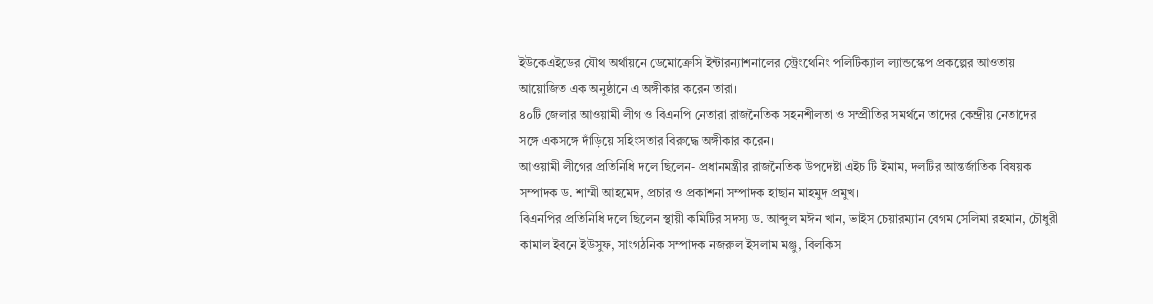ইউকেএইডের যৌথ অর্থায়নে ডেমোক্রেসি ইন্টারন্যাশনালের স্ট্রেংথেনিং পলিটিক্যাল ল্যান্ডস্কেপ প্রকল্পের আওতায় আয়োজিত এক অনুষ্ঠানে এ অঙ্গীকার করেন তারা।
৪০টি জেলার আওয়ামী লীগ ও বিএনপি নেতারা রাজনৈতিক সহনশীলতা ও সম্প্রীতির সমর্থনে তাদের কেন্দ্রীয় নেতাদের সঙ্গে একসঙ্গে দাঁড়িয়ে সহিংসতার বিরুদ্ধে অঙ্গীকার করেন।
আওয়ামী লীগের প্রতিনিধি দলে ছিলেন- প্রধানমন্ত্রীর রাজনৈতিক উপদেষ্টা এইচ টি ইমাম, দলটির আন্তর্জাতিক বিষয়ক সম্পাদক ড. শাম্মী আহমেদ, প্রচার ও প্রকাশনা সম্পাদক হাছান মাহমুদ প্রমুখ।
বিএনপির প্রতিনিধি দলে ছিলেন স্থায়ী কমিটির সদস্য ড. আব্দুল মঈন খান, ভাইস চেয়ারম্যান বেগম সেলিমা রহমান, চৌধুরী কামাল ইবনে ইউসুফ, সাংগঠনিক সম্পাদক নজরুল ইসলাম মঞ্জু, বিলকিস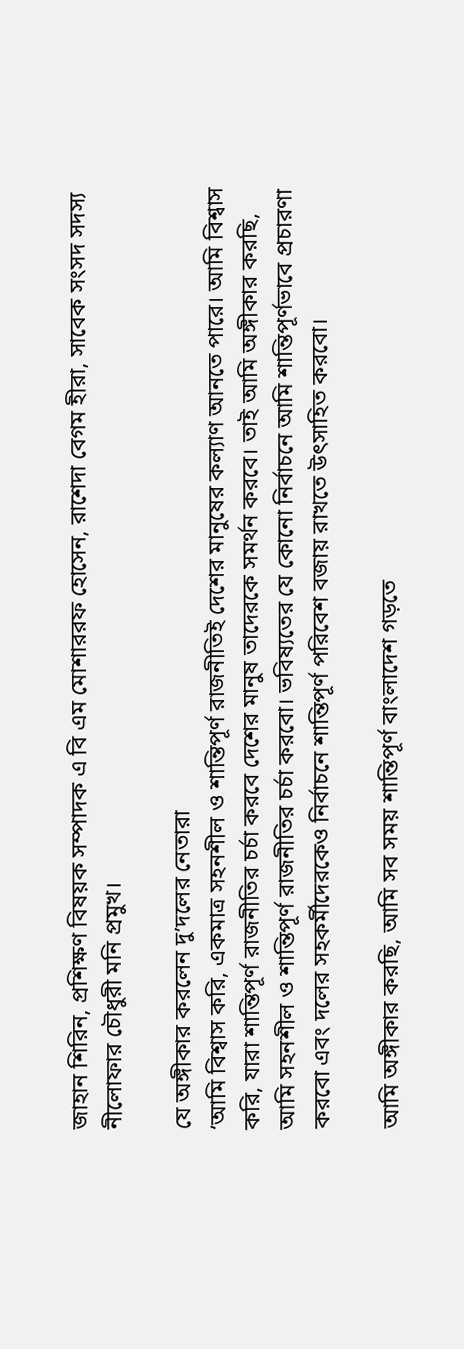জাহান শিরিন, প্রশিক্ষণ বিষয়ক সম্পাদক এ বি এম মোশাররফ হোসেন, রাশেদা বেগম হীরা, সাবেক সংসদ সদস্য নীলোফার চৌধুরী মনি প্রমুখ।

যে অঙ্গীকার করলেন দু’দলের নেতারা
‘আমি বিশ্বাস করি, একমাত্র সহনশীল ও শান্তিপূর্ণ রাজনীতিই দেশের মানুষের কল্যাণ আনতে পারে। আমি বিশ্বাস করি, যারা শান্তিপূর্ণ রাজনীতির চর্চা করবে দেশের মানুষ তাদেরকে সমর্থন করবে। তাই আমি অঙ্গীকার করছি, আমি সহনশীল ও শান্তিপূর্ণ রাজনীতির চর্চা করবো। ভবিষ্যতের যে কোনো নির্বাচনে আমি শান্তিপূর্ণভাবে প্রচারণা করবো এবং দলের সহকর্মীদেরকেও নির্বাচনে শান্তিপূর্ণ পরিবেশ বজায় রাখতে উৎসাহিত করবো।

আমি অঙ্গীকার করছি, আমি সব সময় শান্তিপূর্ণ বাংলাদেশ গড়তে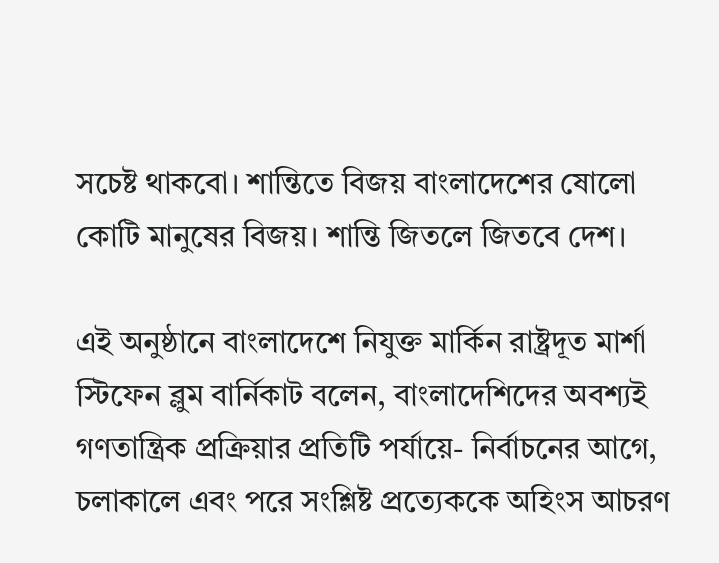সচেষ্ট থাকবো। শান্তিতে বিজয় বাংলাদেশের ষোলো কোটি মানুষের বিজয়। শান্তি জিতলে জিতবে দেশ।

এই অনুষ্ঠানে বাংলাদেশে নিযুক্ত মার্কিন রাষ্ট্রদূত মার্শা স্টিফেন ব্লুম বার্নিকাট বলেন, বাংলাদেশিদের অবশ্যই গণতান্ত্রিক প্রক্রিয়ার প্রতিটি পর্যায়ে- নির্বাচনের আগে, চলাকালে এবং পরে সংশ্লিষ্ট প্রত্যেককে অহিংস আচরণ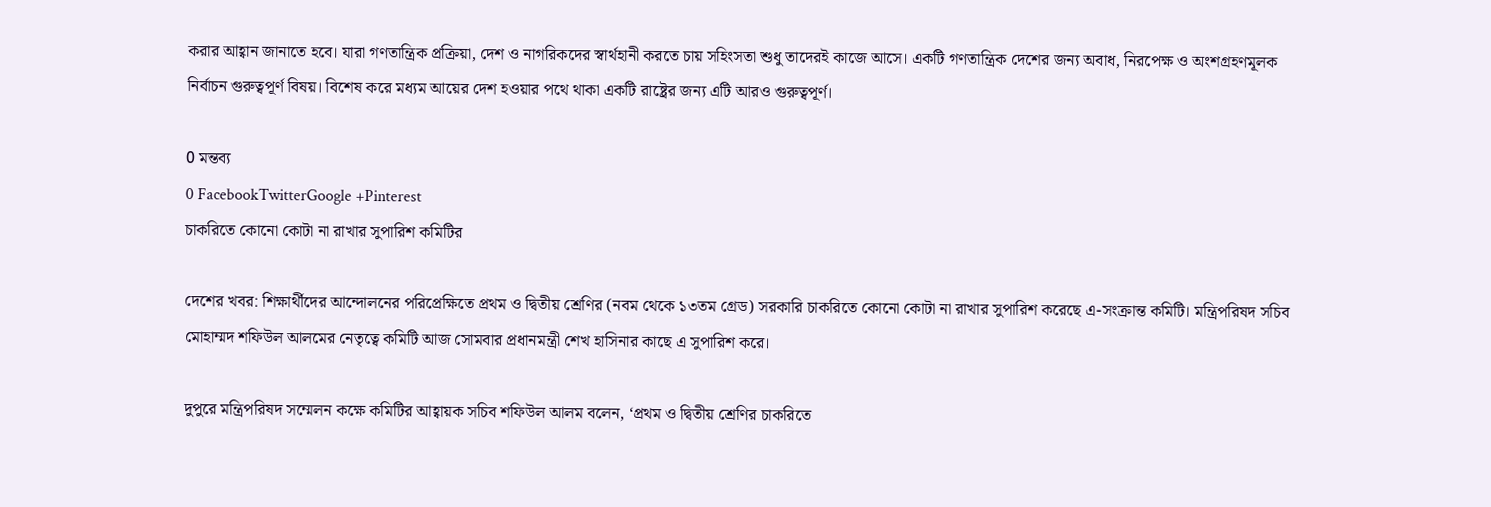করার আহ্বান জানাতে হবে। যারা গণতান্ত্রিক প্রক্রিয়া, দেশ ও নাগরিকদের স্বার্থহানী করতে চায় সহিংসতা শুধু তাদেরই কাজে আসে। একটি গণতান্ত্রিক দেশের জন্য অবাধ, নিরপেক্ষ ও অংশগ্রহণমূলক নির্বাচন গুরুত্বপূর্ণ বিষয়। বিশেষ করে মধ্যম আয়ের দেশ হওয়ার পথে থাকা একটি রাষ্ট্রের জন্য এটি আরও গুরুত্বপূর্ণ।

0 মন্তব্য
0 FacebookTwitterGoogle +Pinterest
চাকরিতে কোনো কোটা না রাখার সুপারিশ কমিটির

দেশের খবর: শিক্ষার্থীদের আন্দোলনের পরিপ্রেক্ষিতে প্রথম ও দ্বিতীয় শ্রেণির (নবম থেকে ১৩তম গ্রেড) সরকারি চাকরিতে কোনো কোটা না রাখার সুপারিশ করেছে এ-সংক্রান্ত কমিটি। মন্ত্রিপরিষদ সচিব মোহাম্মদ শফিউল আলমের নেতৃত্বে কমিটি আজ সোমবার প্রধানমন্ত্রী শেখ হাসিনার কাছে এ সুপারিশ করে।

দুপুরে মন্ত্রিপরিষদ সম্মেলন কক্ষে কমিটির আহ্বায়ক সচিব শফিউল আলম বলেন, ‘প্রথম ও দ্বিতীয় শ্রেণির চাকরিতে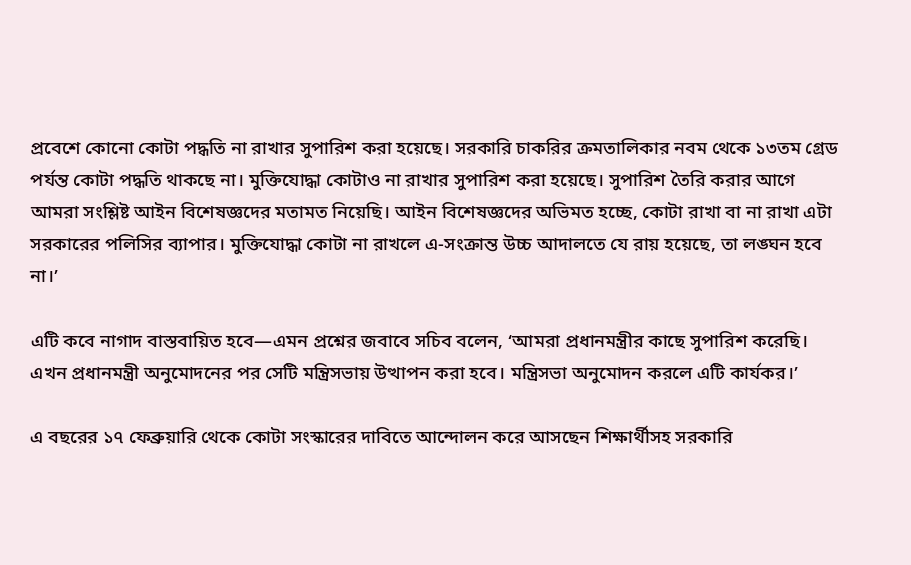প্রবেশে কোনো কোটা পদ্ধতি না রাখার সুপারিশ করা হয়েছে। সরকারি চাকরির ক্রমতালিকার নবম থেকে ১৩তম গ্রেড পর্যন্ত কোটা পদ্ধতি থাকছে না। মুক্তিযোদ্ধা কোটাও না রাখার সুপারিশ করা হয়েছে। সুপারিশ তৈরি করার আগে আমরা সংশ্লিষ্ট আইন বিশেষজ্ঞদের মতামত নিয়েছি। আইন বিশেষজ্ঞদের অভিমত হচ্ছে, কোটা রাখা বা না রাখা এটা সরকারের পলিসির ব্যাপার। মুক্তিযোদ্ধা কোটা না রাখলে এ-সংক্রান্ত উচ্চ আদালতে যে রায় হয়েছে, তা লঙ্ঘন হবে না।’

এটি কবে নাগাদ বাস্তবায়িত হবে—এমন প্রশ্নের জবাবে সচিব বলেন, ‘আমরা প্রধানমন্ত্রীর কাছে সুপারিশ করেছি। এখন প্রধানমন্ত্রী অনুমোদনের পর সেটি মন্ত্রিসভায় উত্থাপন করা হবে। মন্ত্রিসভা অনুমোদন করলে এটি কার্যকর।’

এ বছরের ১৭ ফেব্রুয়ারি থেকে কোটা সংস্কারের দাবিতে আন্দোলন করে আসছেন শিক্ষার্থীসহ সরকারি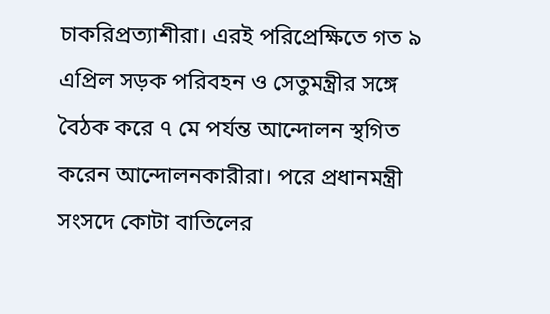চাকরিপ্রত্যাশীরা। এরই পরিপ্রেক্ষিতে গত ৯ এপ্রিল সড়ক পরিবহন ও সেতুমন্ত্রীর সঙ্গে বৈঠক করে ৭ মে পর্যন্ত আন্দোলন স্থগিত করেন আন্দোলনকারীরা। পরে প্রধানমন্ত্রী সংসদে কোটা বাতিলের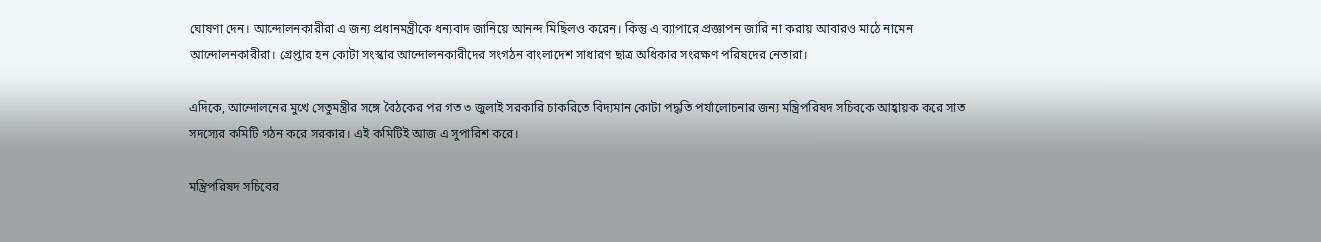ঘোষণা দেন। আন্দোলনকারীরা এ জন্য প্রধানমন্ত্রীকে ধন্যবাদ জানিয়ে আনন্দ মিছিলও করেন। কিন্তু এ ব্যাপারে প্রজ্ঞাপন জারি না করায় আবারও মাঠে নামেন আন্দোলনকারীরা। গ্রেপ্তার হন কোটা সংস্কার আন্দোলনকারীদের সংগঠন বাংলাদেশ সাধারণ ছাত্র অধিকার সংরক্ষণ পরিষদের নেতারা।

এদিকে, আন্দোলনের মুখে সেতুমন্ত্রীর সঙ্গে বৈঠকের পর গত ৩ জুলাই সরকারি চাকরিতে বিদ্যমান কোটা পদ্ধতি পর্যালোচনার জন্য মন্ত্রিপরিষদ সচিবকে আহ্বায়ক করে সাত সদস্যের কমিটি গঠন করে সরকার। এই কমিটিই আজ এ সুপারিশ করে।

মন্ত্রিপরিষদ সচিবের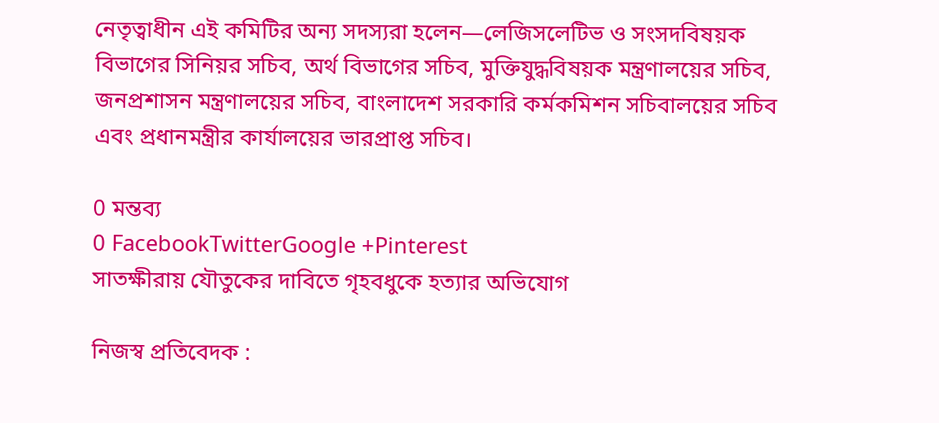নেতৃত্বাধীন এই কমিটির অন্য সদস্যরা হলেন—লেজিসলেটিভ ও সংসদবিষয়ক বিভাগের সিনিয়র সচিব, অর্থ বিভাগের সচিব, মুক্তিযুদ্ধবিষয়ক মন্ত্রণালয়ের সচিব, জনপ্রশাসন মন্ত্রণালয়ের সচিব, বাংলাদেশ সরকারি কর্মকমিশন সচিবালয়ের সচিব এবং প্রধানমন্ত্রীর কার্যালয়ের ভারপ্রাপ্ত সচিব।

0 মন্তব্য
0 FacebookTwitterGoogle +Pinterest
সাতক্ষীরায় যৌতুকের দাবিতে গৃহবধুকে হত্যার অভিযোগ

নিজস্ব প্রতিবেদক :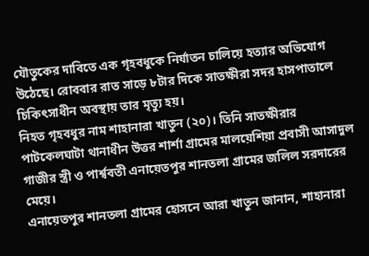যৌতুকের দাবিতে এক গৃহবধুকে নির্যাতন চালিয়ে হত্যার অভিযোগ উঠেছে। রোববার রাত সাড়ে ৮টার দিকে সাতক্ষীরা সদর হাসপাতালে চিকিৎসাধীন অবস্থায় তার মৃত্যু হয়।
নিহত গৃহবধুর নাম শাহানারা খাতুন (২০)। তিনি সাতক্ষীরার পাটকেলঘাটা থানাধীন উত্তর শার্শা গ্রামের মালয়েশিয়া প্রবাসী আসাদুল গাজীর স্ত্রী ও পার্শ্ববতী এনায়েতপুর শানতলা গ্রামের জলিল সরদারের মেয়ে।
এনায়েতপুর শানতলা গ্রামের হোসনে আরা খাতুন জানান, শাহানারা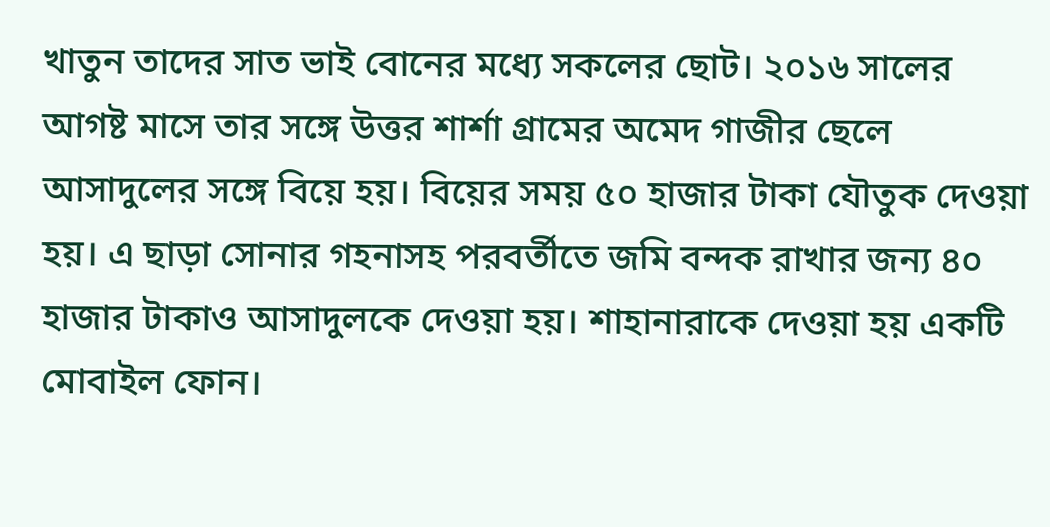খাতুন তাদের সাত ভাই বোনের মধ্যে সকলের ছোট। ২০১৬ সালের আগষ্ট মাসে তার সঙ্গে উত্তর শার্শা গ্রামের অমেদ গাজীর ছেলে আসাদুলের সঙ্গে বিয়ে হয়। বিয়ের সময় ৫০ হাজার টাকা যৌতুক দেওয়া হয়। এ ছাড়া সোনার গহনাসহ পরবর্তীতে জমি বন্দক রাখার জন্য ৪০ হাজার টাকাও আসাদুলকে দেওয়া হয়। শাহানারাকে দেওয়া হয় একটি মোবাইল ফোন।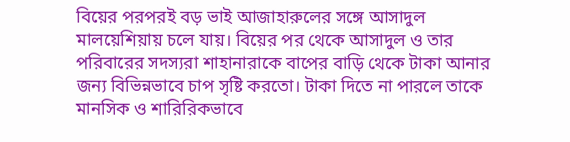বিয়ের পরপরই বড় ভাই আজাহারুলের সঙ্গে আসাদুল মালয়েশিয়ায় চলে যায়। বিয়ের পর থেকে আসাদুল ও তার পরিবারের সদস্যরা শাহানারাকে বাপের বাড়ি থেকে টাকা আনার জন্য বিভিন্নভাবে চাপ সৃষ্টি করতো। টাকা দিতে না পারলে তাকে মানসিক ও শারিরিকভাবে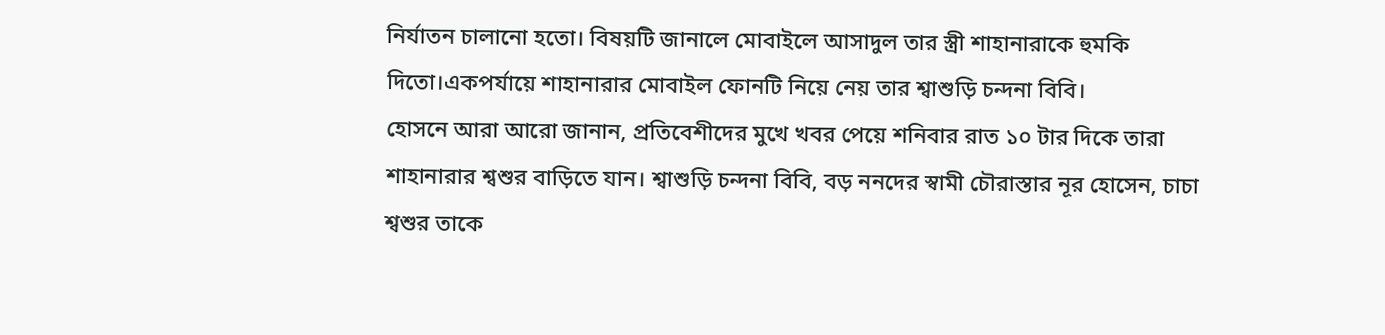নির্যাতন চালানো হতো। বিষয়টি জানালে মোবাইলে আসাদুল তার স্ত্রী শাহানারাকে হুমকি দিতো।একপর্যায়ে শাহানারার মোবাইল ফোনটি নিয়ে নেয় তার শ্বাশুড়ি চন্দনা বিবি।
হোসনে আরা আরো জানান, প্রতিবেশীদের মুখে খবর পেয়ে শনিবার রাত ১০ টার দিকে তারা শাহানারার শ্বশুর বাড়িতে যান। শ্বাশুড়ি চন্দনা বিবি, বড় ননদের স্বামী চৌরাস্তার নূর হোসেন, চাচা শ্বশুর তাকে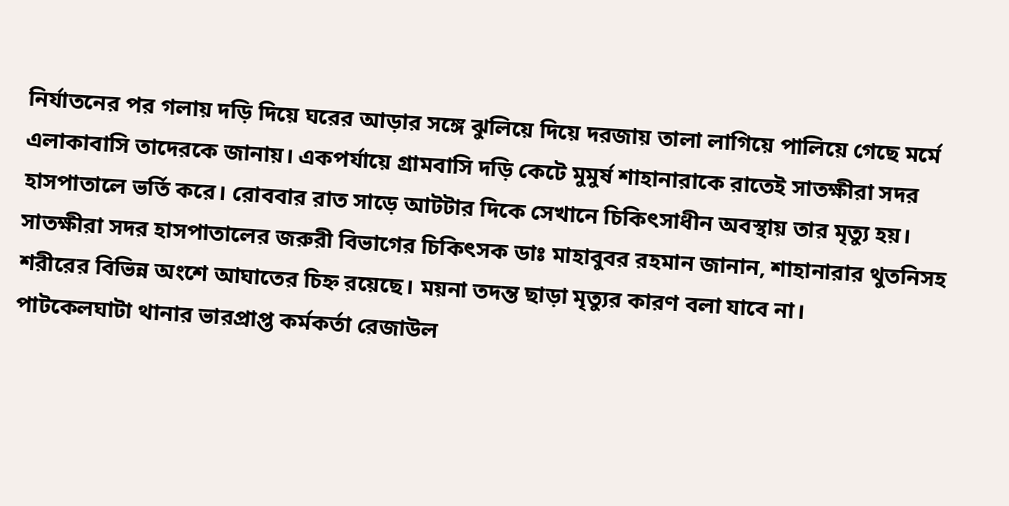নির্যাতনের পর গলায় দড়ি দিয়ে ঘরের আড়ার সঙ্গে ঝুলিয়ে দিয়ে দরজায় তালা লাগিয়ে পালিয়ে গেছে মর্মে এলাকাবাসি তাদেরকে জানায়। একপর্যায়ে গ্রামবাসি দড়ি কেটে মুমুর্ষ শাহানারাকে রাতেই সাতক্ষীরা সদর হাসপাতালে ভর্তি করে। রোববার রাত সাড়ে আটটার দিকে সেখানে চিকিৎসাধীন অবস্থায় তার মৃত্যু হয়।
সাতক্ষীরা সদর হাসপাতালের জরুরী বিভাগের চিকিৎসক ডাঃ মাহাবুবর রহমান জানান, শাহানারার থুতনিসহ শরীরের বিভিন্ন অংশে আঘাতের চিহ্ন রয়েছে। ময়না তদন্ত ছাড়া মৃত্যুর কারণ বলা যাবে না।
পাটকেলঘাটা থানার ভারপ্রাপ্ত কর্মকর্তা রেজাউল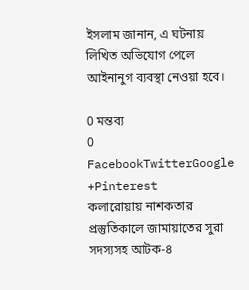ইসলাম জানান, এ ঘটনায় লিখিত অভিযোগ পেলে আইনানুগ ব্যবস্থা নেওয়া হবে।

0 মন্তব্য
0 FacebookTwitterGoogle +Pinterest
কলারোয়ায় নাশকতার প্রস্তুতিকালে জামায়াতের সুরা সদস্যসহ আটক-৪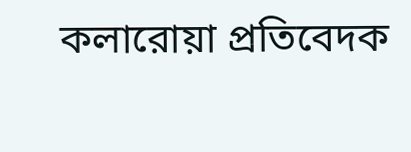কলারোয়া প্রতিবেদক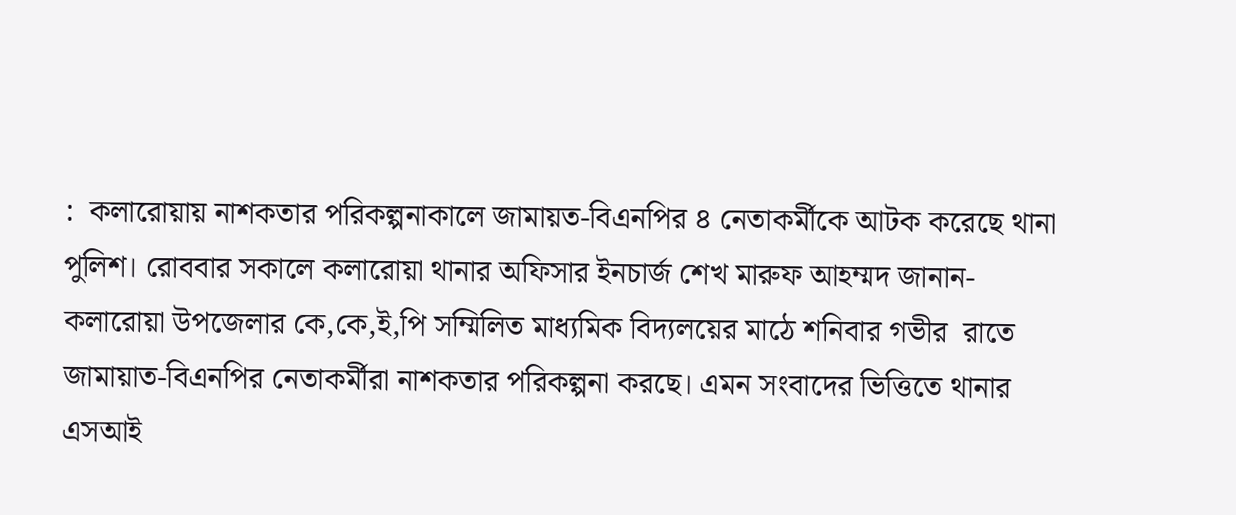:  কলারোয়ায় নাশকতার পরিকল্পনাকালে জামায়ত-বিএনপির ৪ নেতাকর্মীকে আটক করেছে থানা পুলিশ। রোববার সকালে কলারোয়া থানার অফিসার ইনচার্জ শেখ মারুফ আহম্মদ জানান-কলারোয়া উপজেলার কে,কে,ই,পি সম্মিলিত মাধ্যমিক বিদ্যলয়ের মাঠে শনিবার গভীর  রাতে জামায়াত-বিএনপির নেতাকর্মীরা নাশকতার পরিকল্পনা করছে। এমন সংবাদের ভিত্তিতে থানার এসআই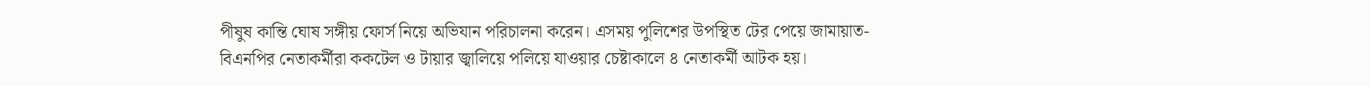পীষুষ কান্তি ঘোষ সঙ্গীয় ফোর্স নিয়ে অভিযান পরিচালনা করেন। এসময় পুলিশের উপস্থিত টের পেয়ে জামায়াত-বিএনপির নেতাকর্মীরা ককটেল ও টায়ার জ্বালিয়ে পলিয়ে যাওয়ার চেষ্টাকালে ৪ নেতাকর্মী আটক হয়।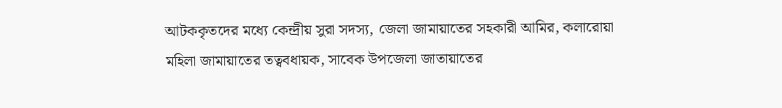আটককৃতদের মধ্যে কেন্দ্রীয় সুরা সদস্য, জেলা জামায়াতের সহকারী আমির, কলারোয়া মহিলা জামায়াতের তত্ববধায়ক, সাবেক উপজেলা জাতায়াতের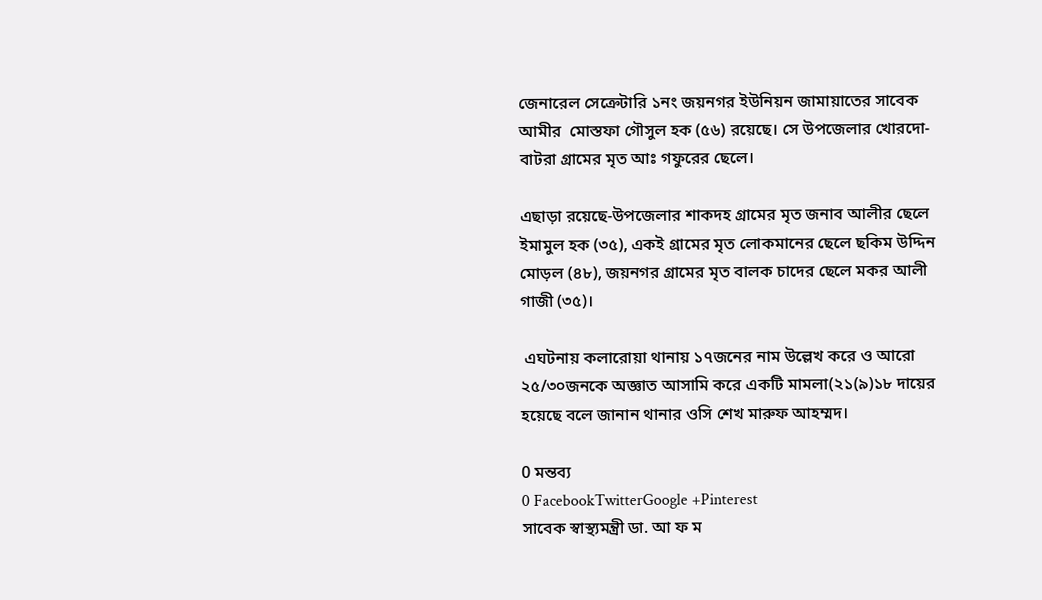জেনারেল সেক্রেটারি ১নং জয়নগর ইউনিয়ন জামায়াতের সাবেক আমীর  মোস্তফা গৌসুল হক (৫৬) রয়েছে। সে উপজেলার খোরদো-বাটরা গ্রামের মৃত আঃ গফুরের ছেলে।

এছাড়া রয়েছে-উপজেলার শাকদহ গ্রামের মৃত জনাব আলীর ছেলে ইমামুল হক (৩৫), একই গ্রামের মৃত লোকমানের ছেলে ছকিম উদ্দিন মোড়ল (৪৮), জয়নগর গ্রামের মৃত বালক চাদের ছেলে মকর আলী গাজী (৩৫)।

 এঘটনায় কলারোয়া থানায় ১৭জনের নাম উল্লেখ করে ও আরো ২৫/৩০জনকে অজ্ঞাত আসামি করে একটি মামলা(২১(৯)১৮ দায়ের হয়েছে বলে জানান থানার ওসি শেখ মারুফ আহম্মদ।

0 মন্তব্য
0 FacebookTwitterGoogle +Pinterest
সাবেক স্বাস্থ্যমন্ত্রী ডা. আ ফ ম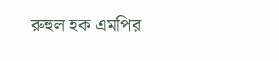রুহুল হক এমপির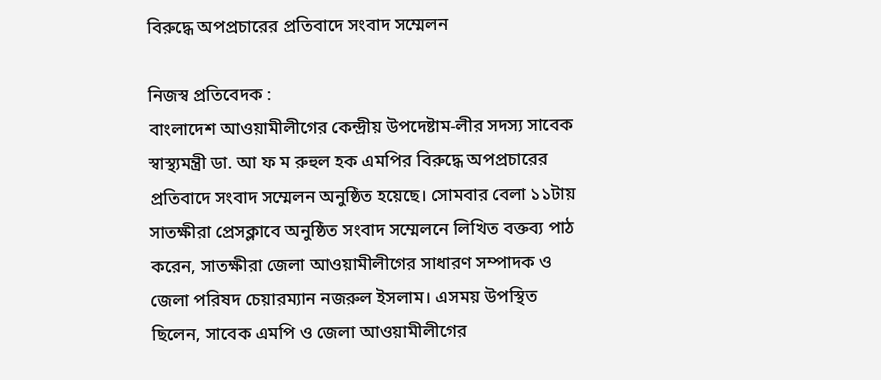বিরুদ্ধে অপপ্রচারের প্রতিবাদে সংবাদ সম্মেলন

নিজস্ব প্রতিবেদক :
বাংলাদেশ আওয়ামীলীগের কেন্দ্রীয় উপদেষ্টাম-লীর সদস্য সাবেক স্বাস্থ্যমন্ত্রী ডা. আ ফ ম রুহুল হক এমপির বিরুদ্ধে অপপ্রচারের প্রতিবাদে সংবাদ সম্মেলন অনুষ্ঠিত হয়েছে। সোমবার বেলা ১১টায় সাতক্ষীরা প্রেসক্লাবে অনুষ্ঠিত সংবাদ সম্মেলনে লিখিত বক্তব্য পাঠ করেন, সাতক্ষীরা জেলা আওয়ামীলীগের সাধারণ সম্পাদক ও জেলা পরিষদ চেয়ারম্যান নজরুল ইসলাম। এসময় উপস্থিত ছিলেন, সাবেক এমপি ও জেলা আওয়ামীলীগের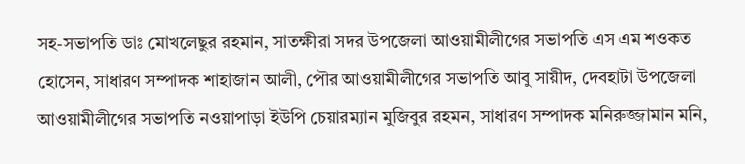সহ-সভাপতি ডাঃ মোখলেছুর রহমান, সাতক্ষীরা সদর উপজেলা আওয়ামীলীগের সভাপতি এস এম শওকত হোসেন, সাধারণ সম্পাদক শাহাজান আলী, পৌর আওয়ামীলীগের সভাপতি আবু সায়ীদ, দেবহাটা উপজেলা আওয়ামীলীগের সভাপতি নওয়াপাড়া ইউপি চেয়ারম্যান মুজিবুর রহমন, সাধারণ সম্পাদক মনিরুজ্জামান মনি,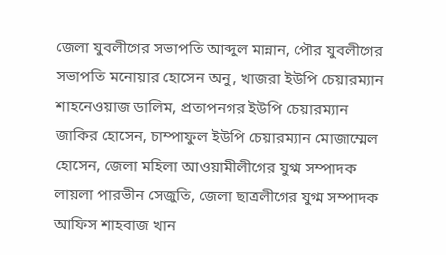জেলা যুবলীগের সভাপতি আব্দুল মান্নান, পৌর যুবলীগের সভাপতি মনোয়ার হোসেন অনু, খাজরা ইউপি চেয়ারম্যান শাহনেওয়াজ ডালিম, প্রতাপনগর ইউপি চেয়ারম্যান জাকির হোসেন, চাম্পাফুল ইউপি চেয়ারম্যান মোজাম্মেল হোসেন, জেলা মহিলা আওয়ামীলীগের যুগ্ম সম্পাদক লায়লা পারভীন সেজুতি, জেলা ছাত্রলীগের যুগ্ম সম্পাদক আফিস শাহবাজ খান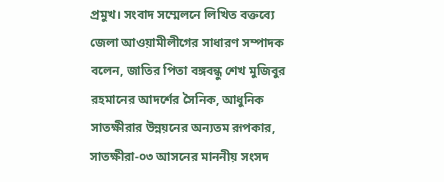প্রমুখ। সংবাদ সম্মেলনে লিখিত বক্তব্যে জেলা আওয়ামীলীগের সাধারণ সম্পাদক বলেন, জাতির পিতা বঙ্গবন্ধু শেখ মুজিবুর রহমানের আদর্শের সৈনিক, আধুনিক সাতক্ষীরার উন্নয়নের অন্যতম রূপকার, সাতক্ষীরা-০৩ আসনের মাননীয় সংসদ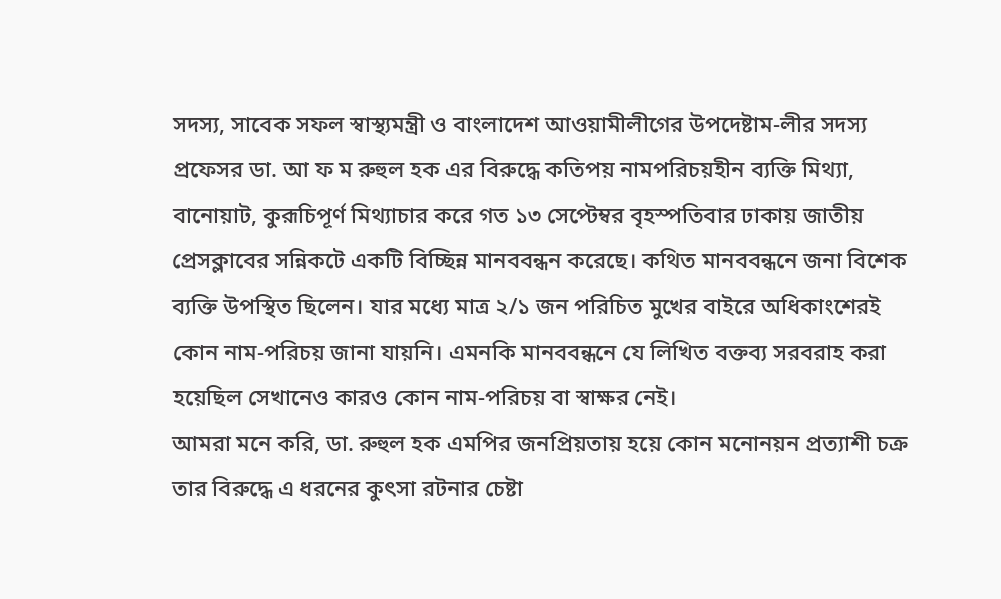সদস্য, সাবেক সফল স্বাস্থ্যমন্ত্রী ও বাংলাদেশ আওয়ামীলীগের উপদেষ্টাম-লীর সদস্য প্রফেসর ডা. আ ফ ম রুহুল হক এর বিরুদ্ধে কতিপয় নামপরিচয়হীন ব্যক্তি মিথ্যা, বানোয়াট, কুরূচিপূর্ণ মিথ্যাচার করে গত ১৩ সেপ্টেম্বর বৃহস্পতিবার ঢাকায় জাতীয় প্রেসক্লাবের সন্নিকটে একটি বিচ্ছিন্ন মানববন্ধন করেছে। কথিত মানববন্ধনে জনা বিশেক ব্যক্তি উপস্থিত ছিলেন। যার মধ্যে মাত্র ২/১ জন পরিচিত মুখের বাইরে অধিকাংশেরই কোন নাম-পরিচয় জানা যায়নি। এমনকি মানববন্ধনে যে লিখিত বক্তব্য সরবরাহ করা হয়েছিল সেখানেও কারও কোন নাম-পরিচয় বা স্বাক্ষর নেই।
আমরা মনে করি, ডা. রুহুল হক এমপির জনপ্রিয়তায় হয়ে কোন মনোনয়ন প্রত্যাশী চক্র তার বিরুদ্ধে এ ধরনের কুৎসা রটনার চেষ্টা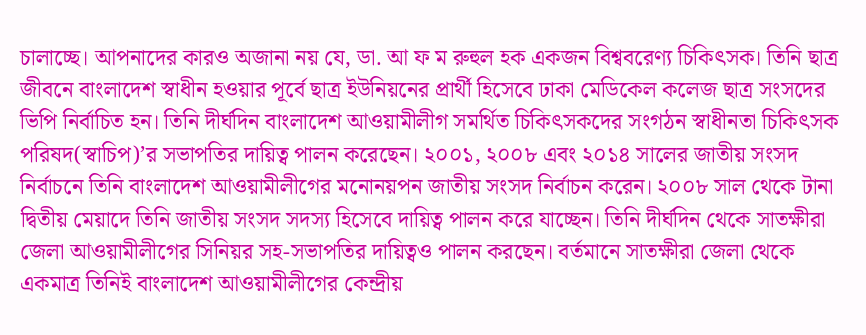চালাচ্ছে। আপনাদের কারও অজানা নয় যে, ডা. আ ফ ম রুহুল হক একজন বিশ্ববরেণ্য চিকিৎসক। তিনি ছাত্র জীবনে বাংলাদেশ স্বাধীন হওয়ার পূর্বে ছাত্র ইউনিয়নের প্রার্থী হিসেবে ঢাকা মেডিকেল কলেজ ছাত্র সংসদের ভিপি নির্বাচিত হন। তিনি দীর্ঘদিন বাংলাদেশ আওয়ামীলীগ সমর্থিত চিকিৎসকদের সংগঠন স্বাধীনতা চিকিৎসক পরিষদ(স্বাচিপ)’র সভাপতির দায়িত্ব পালন করেছেন। ২০০১, ২০০৮ এবং ২০১৪ সালের জাতীয় সংসদ নির্বাচনে তিনি বাংলাদেশ আওয়ামীলীগের মনোনয়পন জাতীয় সংসদ নির্বাচন করেন। ২০০৮ সাল থেকে টানা দ্বিতীয় মেয়াদে তিনি জাতীয় সংসদ সদস্য হিসেবে দায়িত্ব পালন করে যাচ্ছেন। তিনি দীর্ঘদিন থেকে সাতক্ষীরা জেলা আওয়ামীলীগের সিনিয়র সহ-সভাপতির দায়িত্বও পালন করছেন। বর্তমানে সাতক্ষীরা জেলা থেকে একমাত্র তিনিই বাংলাদেশ আওয়ামীলীগের কেন্দ্রীয়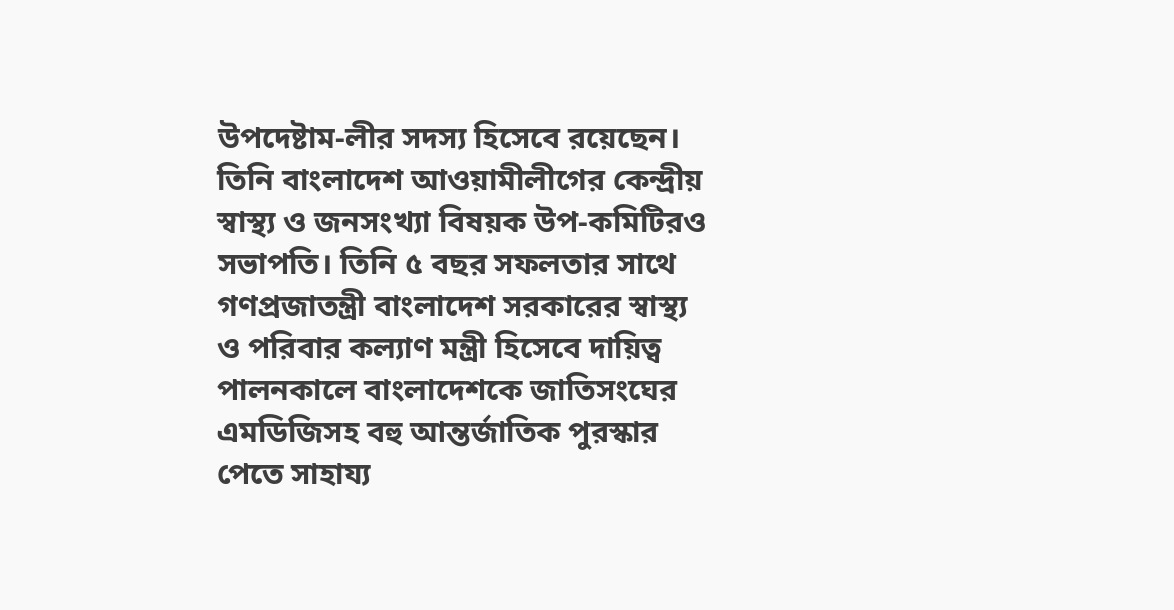উপদেষ্টাম-লীর সদস্য হিসেবে রয়েছেন। তিনি বাংলাদেশ আওয়ামীলীগের কেন্দ্রীয় স্বাস্থ্য ও জনসংখ্যা বিষয়ক উপ-কমিটিরও সভাপতি। তিনি ৫ বছর সফলতার সাথে গণপ্রজাতন্ত্রী বাংলাদেশ সরকারের স্বাস্থ্য ও পরিবার কল্যাণ মন্ত্রী হিসেবে দায়িত্ব পালনকালে বাংলাদেশকে জাতিসংঘের এমডিজিসহ বহু আন্তর্জাতিক পুরস্কার পেতে সাহায্য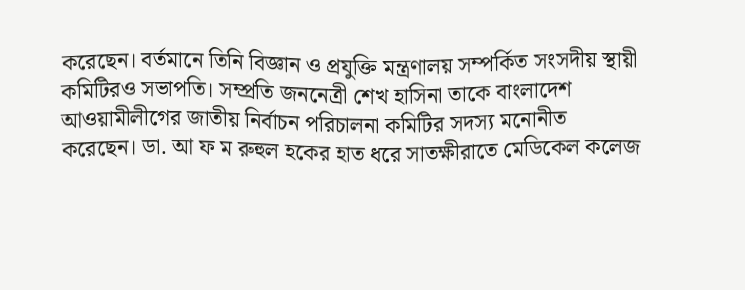করেছেন। বর্তমানে তিনি বিজ্ঞান ও প্রযুক্তি মন্ত্রণালয় সম্পর্কিত সংসদীয় স্থায়ী কমিটিরও সভাপতি। সম্প্রতি জননেত্রী শেখ হাসিনা তাকে বাংলাদেশ আওয়ামীলীগের জাতীয় নির্বাচন পরিচালনা কমিটির সদস্য মনোনীত করেছেন। ডা. আ ফ ম রুহুল হকের হাত ধরে সাতক্ষীরাতে মেডিকেল কলেজ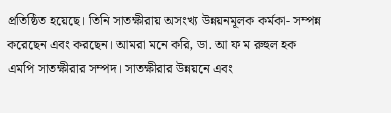প্রতিষ্ঠিত হয়েছে। তিনি সাতক্ষীরায় অসংখ্য উন্নয়নমূলক কর্মকা- সম্পন্ন করেছেন এবং করছেন। আমরা মনে করি, ডা. আ ফ ম রুহুল হক এমপি সাতক্ষীরার সম্পদ। সাতক্ষীরার উন্নয়নে এবং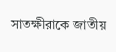সাতক্ষীরাকে জাতীয়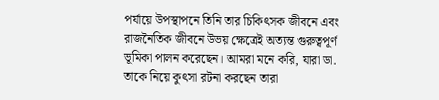পর্যায়ে উপস্থাপনে তিনি তার চিকিৎসক জীবনে এবং রাজনৈতিক জীবনে উভয় ক্ষেত্রেই অত্যন্ত গুরুত্বপূর্ণ ভূমিকা পালন করেছেন। আমরা মনে করি, যারা ডা. তাকে নিয়ে কুৎসা রটনা করছেন তারা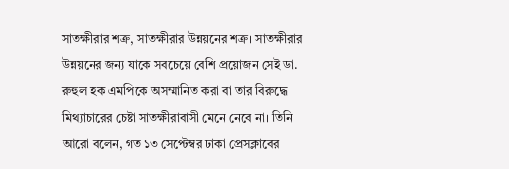সাতক্ষীরার শক্র, সাতক্ষীরার উন্নয়নের শক্র। সাতক্ষীরার উন্নয়নের জন্য যাকে সবচেয়ে বেশি প্রয়োজন সেই ডা. রুহুল হক এমপিকে অসম্মানিত করা বা তার বিরুদ্ধে মিথ্যাচারের চেষ্টা সাতক্ষীরাবাসী মেনে নেবে না। তিনি আরো বলেন, গত ১৩ সেপ্টেম্বর ঢাকা প্রেসক্লাবের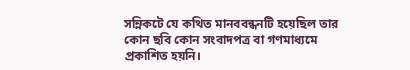সন্নিকটে যে কথিত মানববন্ধনটি হয়েছিল তার কোন ছবি কোন সংবাদপত্র বা গণমাধ্যমে প্রকাশিত হয়নি।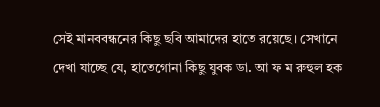সেই মানববন্ধনের কিছু ছবি আমাদের হাতে রয়েছে। সেখানে দেখা যাচ্ছে যে, হাতেগোনা কিছু যুবক ডা. আ ফ ম রুহুল হক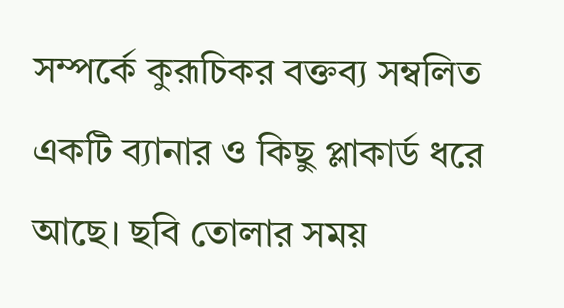সম্পর্কে কুরূচিকর বক্তব্য সম্বলিত একটি ব্যানার ও কিছু প্লাকার্ড ধরে আছে। ছবি তোলার সময়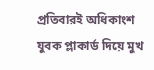প্রতিবারই অধিকাংশ যুবক প্লাকার্ড দিয়ে মুখ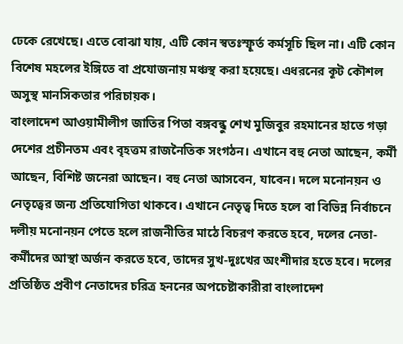ঢেকে রেখেছে। এতে বোঝা যায়, এটি কোন স্বতঃস্ফূর্ত কর্মসূচি ছিল না। এটি কোন বিশেষ মহলের ইঙ্গিতে বা প্রযোজনায় মঞ্চস্থ করা হয়েছে। এধরনের কূট কৌশল অসুস্থ মানসিকতার পরিচায়ক।
বাংলাদেশ আওয়ামীলীগ জাতির পিতা বঙ্গবন্ধু শেখ মুজিবুর রহমানের হাতে গড়া দেশের প্রচীনতম এবং বৃহত্তম রাজনৈতিক সংগঠন। এখানে বহু নেতা আছেন, কর্মী আছেন, বিশিষ্ট জনেরা আছেন। বহু নেতা আসবেন, যাবেন। দলে মনোনয়ন ও নেতৃত্বের জন্য প্রতিযোগিতা থাকবে। এখানে নেতৃত্ব দিতে হলে বা বিভিন্ন নির্বাচনে দলীয় মনোনয়ন পেতে হলে রাজনীতির মাঠে বিচরণ করতে হবে, দলের নেতা-কর্মীদের আস্থা অর্জন করতে হবে, তাদের সুখ-দুঃখের অংশীদার হতে হবে। দলের প্রতিষ্ঠিত প্রবীণ নেতাদের চরিত্র হননের অপচেষ্টাকারীরা বাংলাদেশ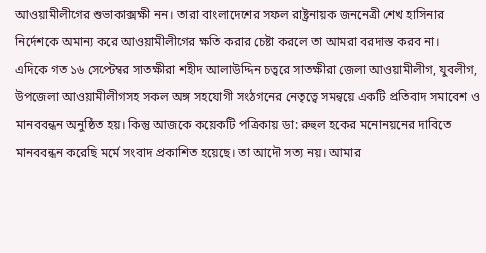আওয়ামীলীগের শুভাকাক্সক্ষী নন। তারা বাংলাদেশের সফল রাষ্ট্রনায়ক জননেত্রী শেখ হাসিনার নির্দেশকে অমান্য করে আওয়ামীলীগের ক্ষতি করার চেষ্টা করলে তা আমরা বরদাস্ত করব না।
এদিকে গত ১৬ সেপ্টেম্বর সাতক্ষীরা শহীদ আলাউদ্দিন চত্বরে সাতক্ষীরা জেলা আওয়ামীলীগ, যুবলীগ, উপজেলা আওয়ামীলীগসহ সকল অঙ্গ সহযোগী সংঠগনের নেতৃত্বে সমন্বয়ে একটি প্রতিবাদ সমাবেশ ও মানববন্ধন অনুষ্ঠিত হয়। কিন্তু আজকে কয়েকটি পত্রিকায় ডা: রুহুল হকের মনোনয়নের দাবিতে মানববন্ধন করেছি মর্মে সংবাদ প্রকাশিত হয়েছে। তা আদৌ সত্য নয়। আমার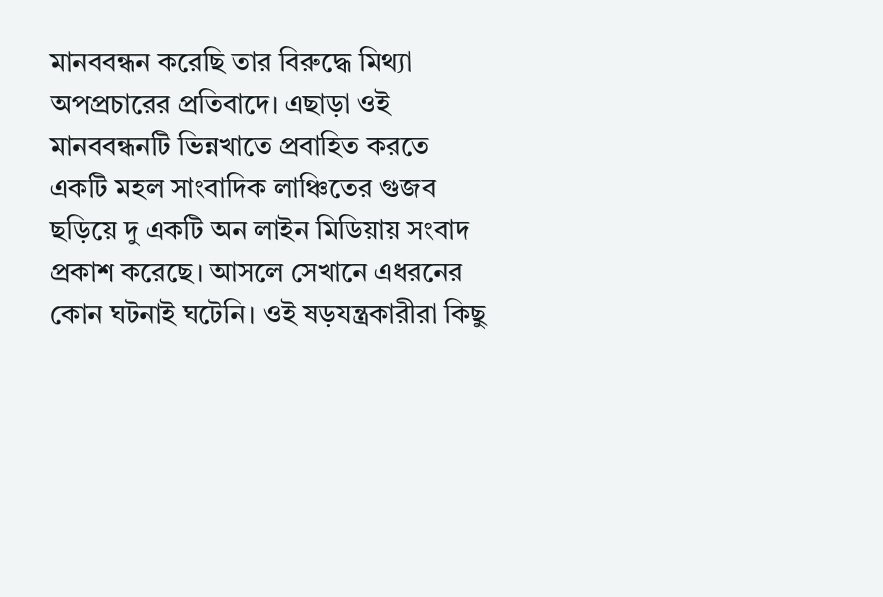মানববন্ধন করেছি তার বিরুদ্ধে মিথ্যা অপপ্রচারের প্রতিবাদে। এছাড়া ওই মানববন্ধনটি ভিন্নখাতে প্রবাহিত করতে একটি মহল সাংবাদিক লাঞ্চিতের গুজব ছড়িয়ে দু একটি অন লাইন মিডিয়ায় সংবাদ প্রকাশ করেছে। আসলে সেখানে এধরনের কোন ঘটনাই ঘটেনি। ওই ষড়যন্ত্রকারীরা কিছু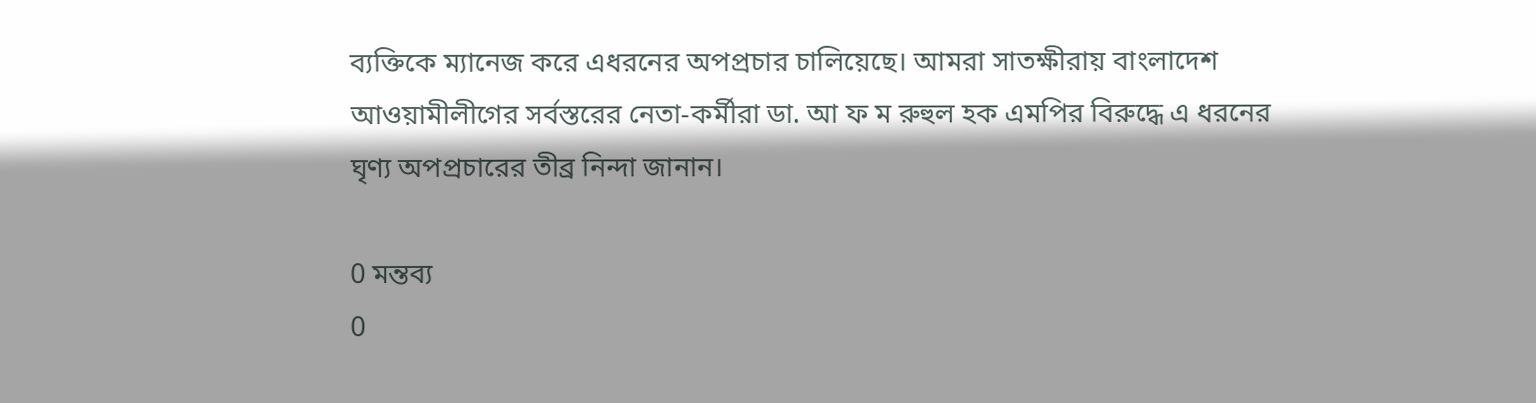ব্যক্তিকে ম্যানেজ করে এধরনের অপপ্রচার চালিয়েছে। আমরা সাতক্ষীরায় বাংলাদেশ আওয়ামীলীগের সর্বস্তরের নেতা-কর্মীরা ডা. আ ফ ম রুহুল হক এমপির বিরুদ্ধে এ ধরনের ঘৃণ্য অপপ্রচারের তীব্র নিন্দা জানান।

0 মন্তব্য
0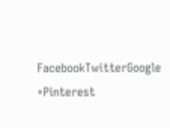FacebookTwitterGoogle +Pinterest